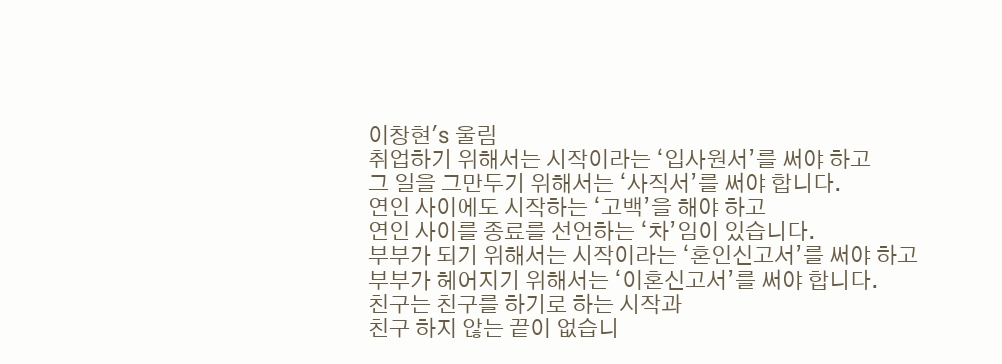이창현's 울림
취업하기 위해서는 시작이라는 ‘입사원서’를 써야 하고
그 일을 그만두기 위해서는 ‘사직서’를 써야 합니다.
연인 사이에도 시작하는 ‘고백’을 해야 하고
연인 사이를 종료를 선언하는 ‘차’임이 있습니다.
부부가 되기 위해서는 시작이라는 ‘혼인신고서’를 써야 하고
부부가 헤어지기 위해서는 ‘이혼신고서’를 써야 합니다.
친구는 친구를 하기로 하는 시작과
친구 하지 않는 끝이 없습니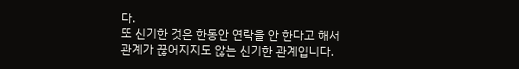다.
또 신기한 것은 한동안 연락을 안 한다고 해서
관계가 끊어지지도 않는 신기한 관계입니다.